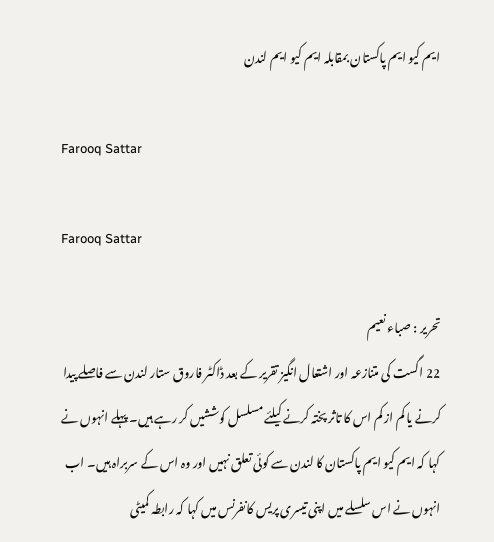ایم کیو ایم پاکستان بمقابلہ ایم کیو ایم لندن

Farooq Sattar

Farooq Sattar

تحریر : صباء نعیم
22 اگست کی متنازعہ اور اشتعال انگیز تقریر کے بعد ڈاکٹر فاروق ستار لندن سے فاصلے پیدا کرنے یا کم از کم اس کا تاثر پختہ کرنے کیلئے مسلسل کوششیں کر رہے ہیں۔ پہلے انہوں نے کہا کہ ایم کیو ایم پاکستان کا لندن سے کوئی تعلق نہیں اور وہ اس کے سربراہ ہیں۔ اب انہوں نے اس سلسلے میں اپنی تیسری پریس کانفرنس میں کہا کہ رابطہ کمیٹی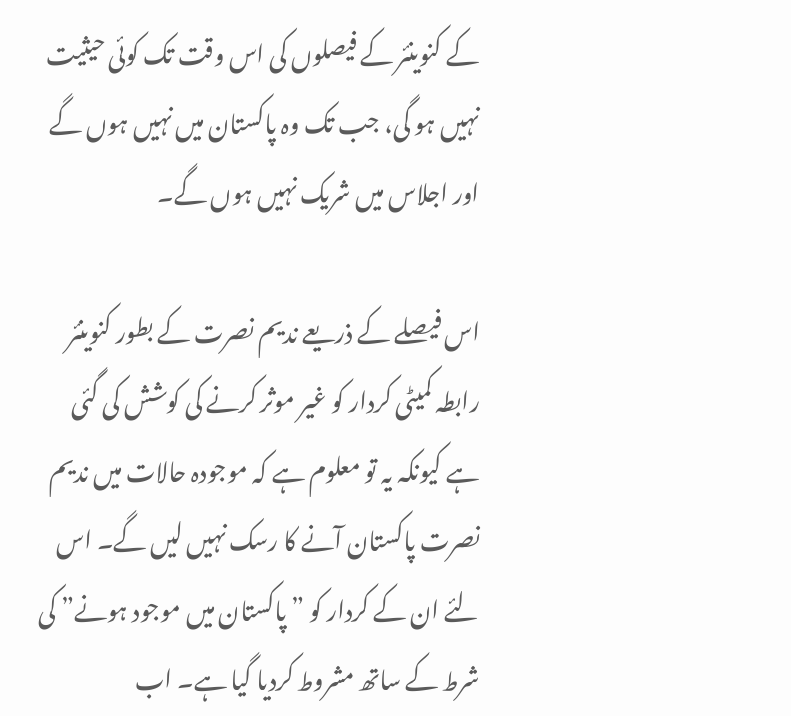کے کنوینئر کے فیصلوں کی اس وقت تک کوئی حیثیت نہیں ہو گی، جب تک وہ پاکستان میں نہیں ہوں گے اور اجلاس میں شریک نہیں ہوں گے۔

اس فیصلے کے ذریعے ندیم نصرت کے بطور کنوینئر رابطہ کمیٹی کردار کو غیر موثر کرنے کی کوشش کی گئی ہے کیونکہ یہ تو معلوم ہے کہ موجودہ حالات میں ندیم نصرت پاکستان آنے کا رسک نہیں لیں گے۔ اس لئے ان کے کردار کو ”پاکستان میں موجود ہونے” کی شرط کے ساتھ مشروط کردیا گیا ہے۔ اب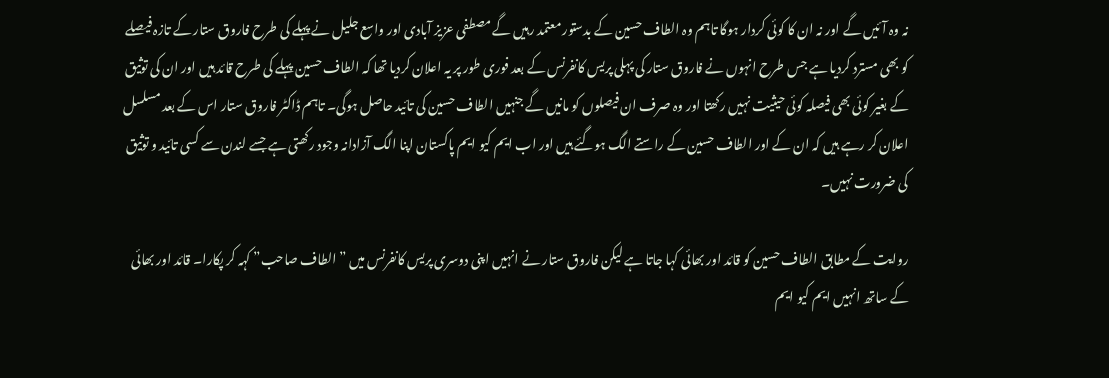نہ وہ آئیں گے اور نہ ان کا کوئی کردار ہوگا تاہم وہ الطاف حسین کے بدستور معتمد رہیں گے مصطفی عزیز آبادی اور واسع جلیل نے پہلے کی طرح فاروق ستار کے تازہ فیصلے کو بھی مسترد کردیا ہے جس طرح انہوں نے فاروق ستار کی پہلی پریس کانفرنس کے بعد فوری طور پر یہ اعلان کردیا تھا کہ الطاف حسین پہلے کی طرح قائد ہیں اور ان کی توثیق کے بغیر کوئی بھی فیصلہ کوئی حیثیت نہیں رکھتا اور وہ صرف ان فیصلوں کو مانیں گے جنہیں الطاف حسین کی تائید حاصل ہوگی۔ تاہم ڈاکٹر فاروق ستار اس کے بعد مسلسل اعلان کر رہے ہیں کہ ان کے اور الطاف حسین کے راستے الگ ہوگئے ہیں اور اب ایم کیو ایم پاکستان اپنا الگ آزادانہ وجود رکھتی ہے جسے لندن سے کسی تائید و توثیق کی ضرورت نہیں۔

روایت کے مطابق الطاف حسین کو قائد اور بھائی کہا جاتا ہے لیکن فاروق ستار نے انہیں اپنی دوسری پریس کانفرنس میں ”الطاف صاحب” کہہ کر پکارا۔ قائد اور بھائی کے ساتھ انہیں ایم کیو ایم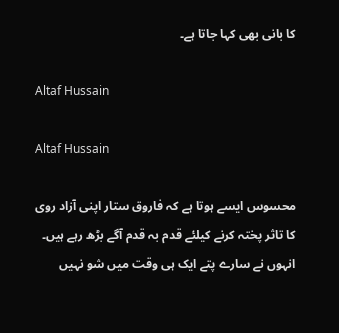کا بانی بھی کہا جاتا ہے۔

Altaf Hussain

Altaf Hussain

محسوس ایسے ہوتا ہے کہ فاروق ستار اپنی آزاد روی کا تاثر پختہ کرنے کیلئے قدم بہ قدم آگے بڑھ رہے ہیں۔ انہوں نے سارے پتے ایک ہی وقت میں شو نہیں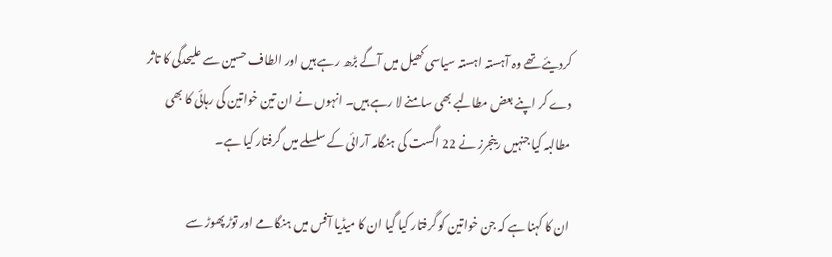کردیئے تھے وہ آہستہ اہستہ سیاسی کھیل میں آگے بڑھ رہے ہیں اور الطاف حسین سے علیحدگی کا تاثر دے کر اپنے بعض مطالبے بھی سامنے لا رہے ہیں۔ انہوں نے ان تین خواتین کی رہائی کا بھی مطالبہ کیا جنہیں رینجرز نے 22 اگست کی ہنگامہ آرائی کے سلسلے میں گرفتار کیا ہے۔

ان کا کہنا ہے کہ جن خواتین کو گرفتار کیا گیا ان کا میڈیا آفس میں ہنگامے اور توڑ پھوڑ سے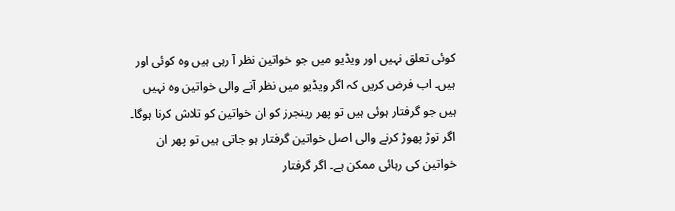کوئی تعلق نہیں اور ویڈیو میں جو خواتین نظر آ رہی ہیں وہ کوئی اور ہیں۔ اب فرض کریں کہ اگر ویڈیو میں نظر آنے والی خواتین وہ نہیں ہیں جو گرفتار ہوئی ہیں تو پھر رینجرز کو ان خواتین کو تلاش کرنا ہوگا۔ اگر توڑ پھوڑ کرنے والی اصل خواتین گرفتار ہو جاتی ہیں تو پھر ان خواتین کی رہائی ممکن ہے۔ اگر گرفتار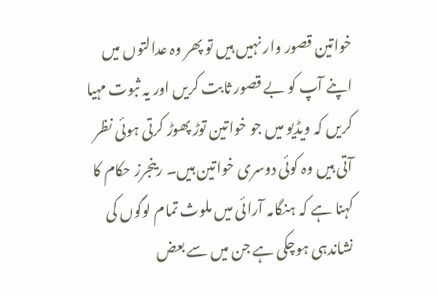خواتین قصور وار نہیں ہیں تو پھر وہ عدالتوں میں اپنے آپ کو بے قصور ثابت کریں اور یہ ثبوت مہیا کریں کہ ویڈیو میں جو خواتین توڑ پھوڑ کرتی ہوئی نظر آتی ہیں وہ کوئی دوسری خواتین ہیں۔ رینجرز حکام کا کہنا ہے کہ ہنگامہ آرائی میں ملوث تمام لوگوں کی نشاندہی ہوچکی ہے جن میں سے بعض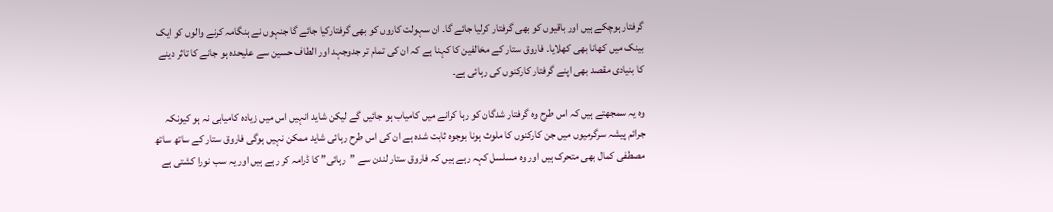گرفتار ہوچکے ہیں اور باقیوں کو بھی گرفتار کرلیا جائے گا۔ ان سہولت کاروں کو بھی گرفتارکیا جائے گا جنہوں نے ہنگامہ کرنے والوں کو ایک بینک میں کھانا بھی کھلایا۔ فاروق ستار کے مخالفین کا کہنا ہے کہ ان کی تمام تر جدوجہد اور الطاف حسین سے علیحدہ ہو جانے کا تاثر دینے کا بنیادی مقصد بھی اپنے گرفتار کارکنوں کی رہائی ہے۔

وہ یہ سمجھتے ہیں کہ اس طرح وہ گرفتار شدگان کو رہا کرانے میں کامیاب ہو جائیں گے لیکن شاید انہیں اس میں زیادہ کامیابی نہ ہو کیونکہ جرائم پیشہ سرگرمیوں میں جن کارکنوں کا ملوث ہونا بوجوہ ثابت شدہ ہے ان کی اس طرح رہائی شاید ممکن نہیں ہوگی فاروق ستار کے ساتھ ساتھ مصطفی کمال بھی متحرک ہیں اور وہ مسلسل کہہ رہے ہیں کہ فاروق ستار لندن سے ”رہائی” کا ڈرامہ کر رہے ہیں اور یہ سب نورا کشتی ہے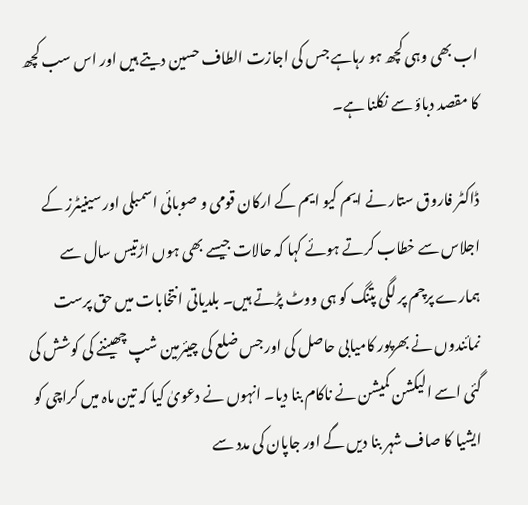اب بھی وہی کچھ ہو رہاہے جس کی اجازت الطاف حسین دیتے ہیں اور اس سب کچھ کا مقصد دباؤ سے نکلنا ہے۔

ڈاکٹر فاروق ستار نے ایم کیو ایم کے ارکان قومی و صوبائی اسمبلی اور سینیٹرز کے اجلاس سے خطاب کرتے ہوئے کہا کہ حالات جیسے بھی ہوں اڑتیس سال سے ہمارے پرچم پر لگی پتنگ کو ہی ووٹ پڑتے ہیں۔ بلدیاتی انتخابات میں حق پرست نمائندوں نے بھرپور کامیابی حاصل کی اور جس ضلع کی چیئرمین شپ چھیننے کی کوشش کی گئی اسے الیکشن کمیشن نے ناکام بنا دیا۔ انہوں نے دعویٰ کیا کہ تین ماہ میں کراچی کو ایشیا کا صاف شہر بنا دیں گے اور جاپان کی مدد سے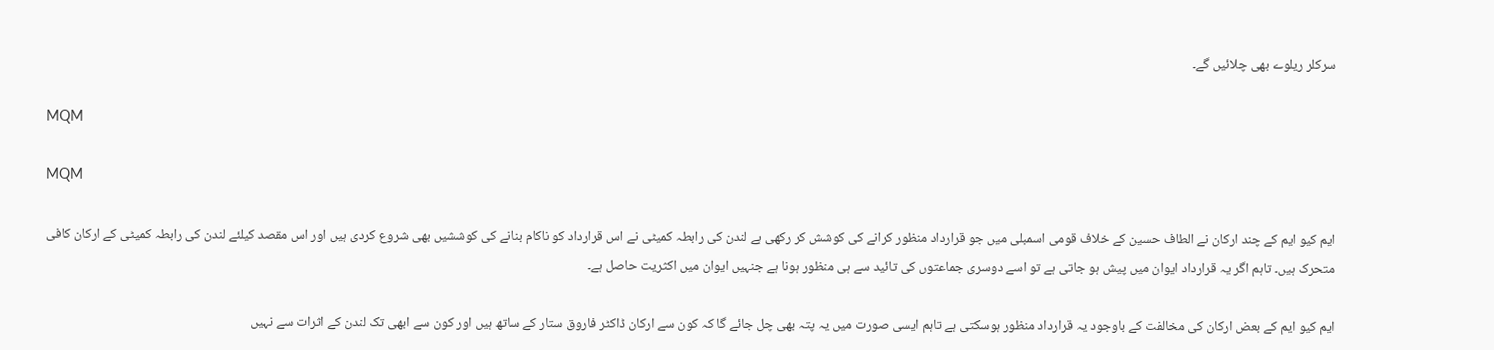سرکلر ریلوے بھی چلائیں گے۔

MQM

MQM

ایم کیو ایم کے چند ارکان نے الطاف حسین کے خلاف قومی اسمبلی میں جو قرارداد منظور کرانے کی کوشش کر رکھی ہے لندن کی رابطہ کمیٹی نے اس قرارداد کو ناکام بنانے کی کوششیں بھی شروع کردی ہیں اور اس مقصد کیلئے لندن کی رابطہ کمیٹی کے ارکان کافی متحرک ہیں۔ تاہم اگر یہ قرارداد ایوان میں پیش ہو جاتی ہے تو اسے دوسری جماعتوں کی تائید سے ہی منظور ہونا ہے جنہیں ایوان میں اکثریت حاصل ہے۔

ایم کیو ایم کے بعض ارکان کی مخالفت کے باوجود یہ قرارداد منظور ہوسکتی ہے تاہم ایسی صورت میں یہ پتہ بھی چل جائے گا کہ کون سے ارکان ڈاکٹر فاروق ستار کے ساتھ ہیں اور کون سے ابھی تک لندن کے اثرات سے نہیں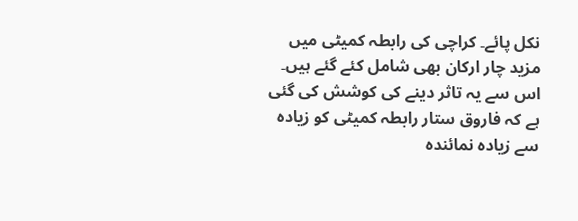نکل پائے۔ کراچی کی رابطہ کمیٹی میں مزید چار ارکان بھی شامل کئے گئے ہیں۔ اس سے یہ تاثر دینے کی کوشش کی گئی ہے کہ فاروق ستار رابطہ کمیٹی کو زیادہ سے زیادہ نمائندہ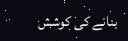بنانے کی کوشش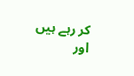کر رہے ہیں اور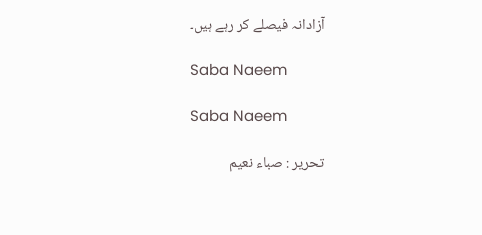آزادانہ فیصلے کر رہے ہیں۔

Saba Naeem

Saba Naeem

تحریر : صباء نعیم